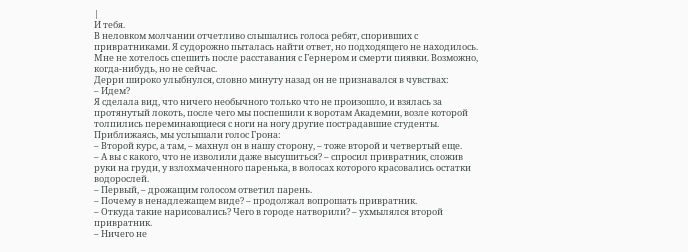|
И тебя.
В неловком молчании отчетливо слышались голоса ребят, споривших с привратниками. Я судорожно пыталась найти ответ, но подходящего не находилось. Мне не хотелось спешить после расставания с Гернером и смерти пиявки. Возможно, когда-нибудь, но не сейчас.
Дерри широко улыбнулся, словно минуту назад он не признавался в чувствах:
– Идем?
Я сделала вид, что ничего необычного только что не произошло, и взялась за протянутый локоть, после чего мы поспешили к воротам Академии, возле которой толпились переминающиеся с ноги на ногу другие пострадавшие студенты. Приближаясь, мы услышали голос Грона:
– Второй курс, а там, – махнул он в нашу сторону, – тоже второй и четвертый еще.
– А вы с какого, что не изволили даже высушиться? – спросил привратник, сложив руки на груди, у взлохмаченного паренька, в волосах которого красовались остатки водорослей.
– Первый, – дрожащим голосом ответил парень.
– Почему в ненадлежащем виде? – продолжал вопрошать привратник.
– Откуда такие нарисовались? Чего в городе натворили? – ухмылялся второй привратник.
– Ничего не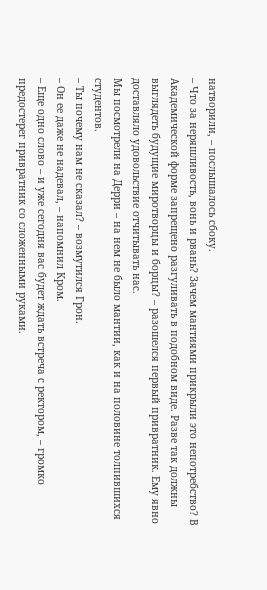натворили, – послышалось сбоку.
– Что за неряшливость, вонь и рвань? Зачем мантиями прикрыли это непотребство? В Академической форме запрещено разгуливать в подобном виде. Разве так должны выглядеть будущие миротворцы и борцы? – разошелся первый привратник. Ему явно доставляло удовольствие отчитывать нас.
Мы посмотрели на Дерри – на нем не было мантии, как и на половине толпившихся студентов.
– Ты почему нам не сказал? – возмутился Грон.
– Он ее даже не надевал, – напомнил Кром.
– Еще одно слово – и уже сегодня вас будет ждать встреча с ректором, – громко предостерег привратник со сложенными руками.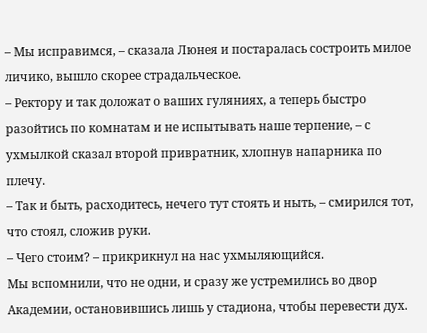– Мы исправимся, – сказала Люнея и постаралась состроить милое личико, вышло скорее страдальческое.
– Ректору и так доложат о ваших гуляниях, а теперь быстро разойтись по комнатам и не испытывать наше терпение, – с ухмылкой сказал второй привратник, хлопнув напарника по плечу.
– Так и быть, расходитесь, нечего тут стоять и ныть, – смирился тот, что стоял, сложив руки.
– Чего стоим? – прикрикнул на нас ухмыляющийся.
Мы вспомнили, что не одни, и сразу же устремились во двор Академии, остановившись лишь у стадиона, чтобы перевести дух.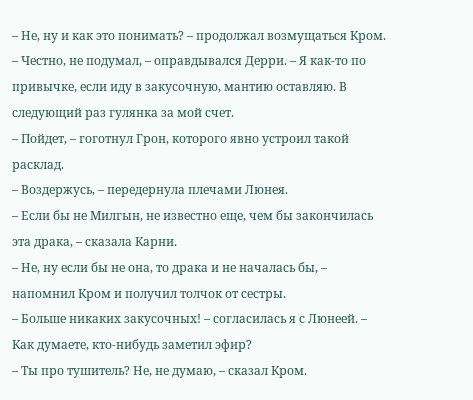– Не, ну и как это понимать? – продолжал возмущаться Кром.
– Честно, не подумал, – оправдывался Дерри. – Я как-то по привычке, если иду в закусочную, мантию оставляю. В следующий раз гулянка за мой счет.
– Пойдет, – гоготнул Грон, которого явно устроил такой расклад.
– Воздержусь, – передернула плечами Люнея.
– Если бы не Милгын, не известно еще, чем бы закончилась эта драка, – сказала Карни.
– Не, ну если бы не она, то драка и не началась бы, – напомнил Кром и получил толчок от сестры.
– Больше никаких закусочных! – согласилась я с Люнеей. – Как думаете, кто-нибудь заметил эфир?
– Ты про тушитель? Не, не думаю, – сказал Кром.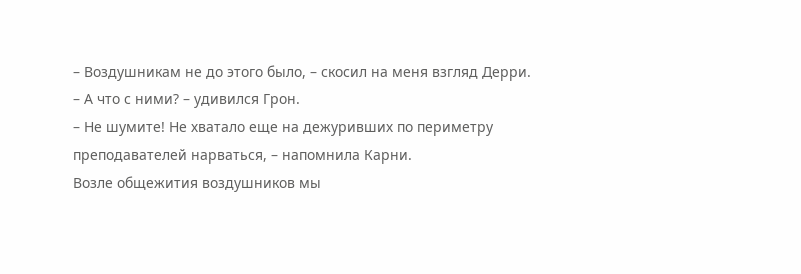– Воздушникам не до этого было, – скосил на меня взгляд Дерри.
– А что с ними? – удивился Грон.
– Не шумите! Не хватало еще на дежуривших по периметру преподавателей нарваться, – напомнила Карни.
Возле общежития воздушников мы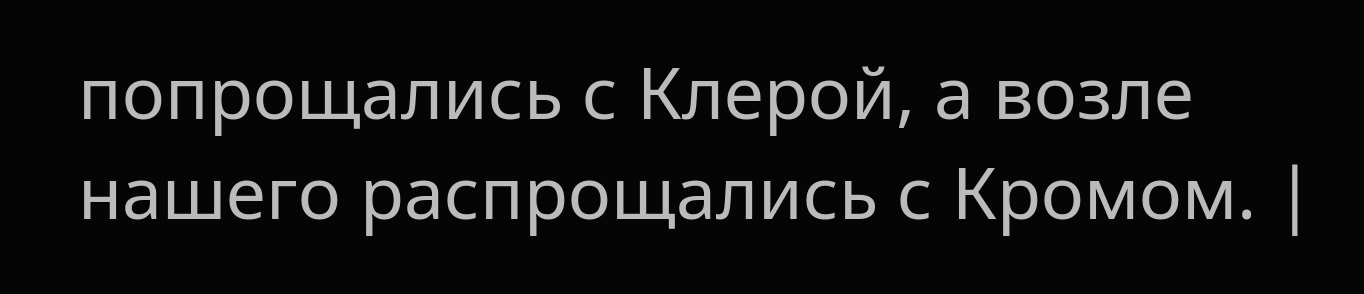попрощались с Клерой, а возле нашего распрощались с Кромом. |